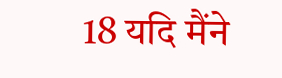18 यदि मैंने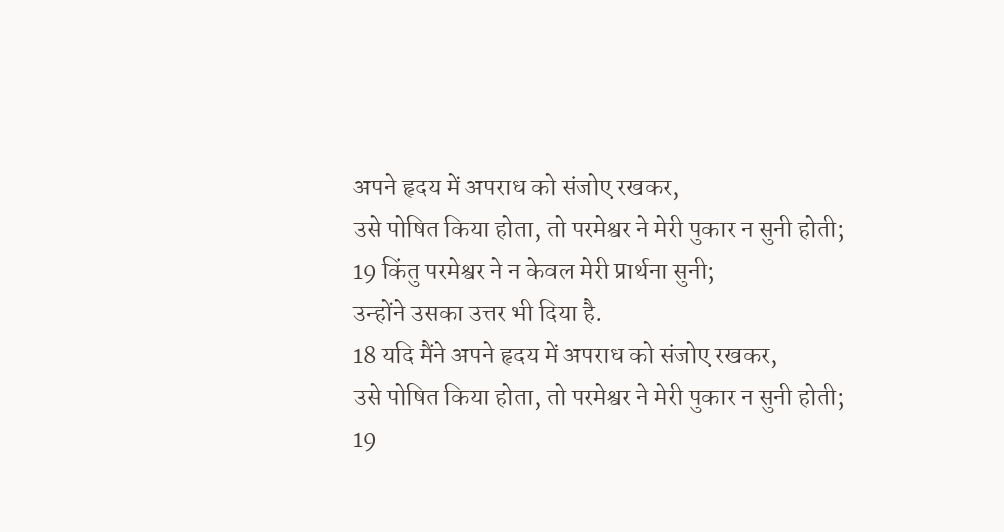अपने हृदय में अपराध को संजोए रखकर,
उसे पोषित किया होता, तो परमेश्वर ने मेरी पुकार न सुनी होती;
19 किंतु परमेश्वर ने न केवल मेरी प्रार्थना सुनी;
उन्होंने उसका उत्तर भी दिया है.
18 यदि मैंने अपने हृदय में अपराध को संजोए रखकर,
उसे पोषित किया होता, तो परमेश्वर ने मेरी पुकार न सुनी होती;
19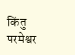किंतु परमेश्वर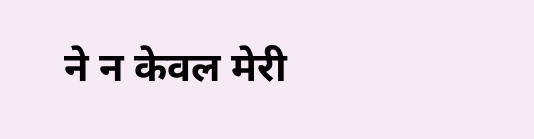ने न केवल मेरी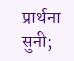प्रार्थना सुनी;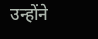उन्होंने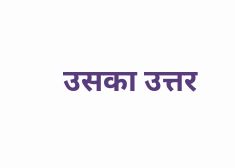उसका उत्तर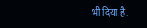भी दिया है.